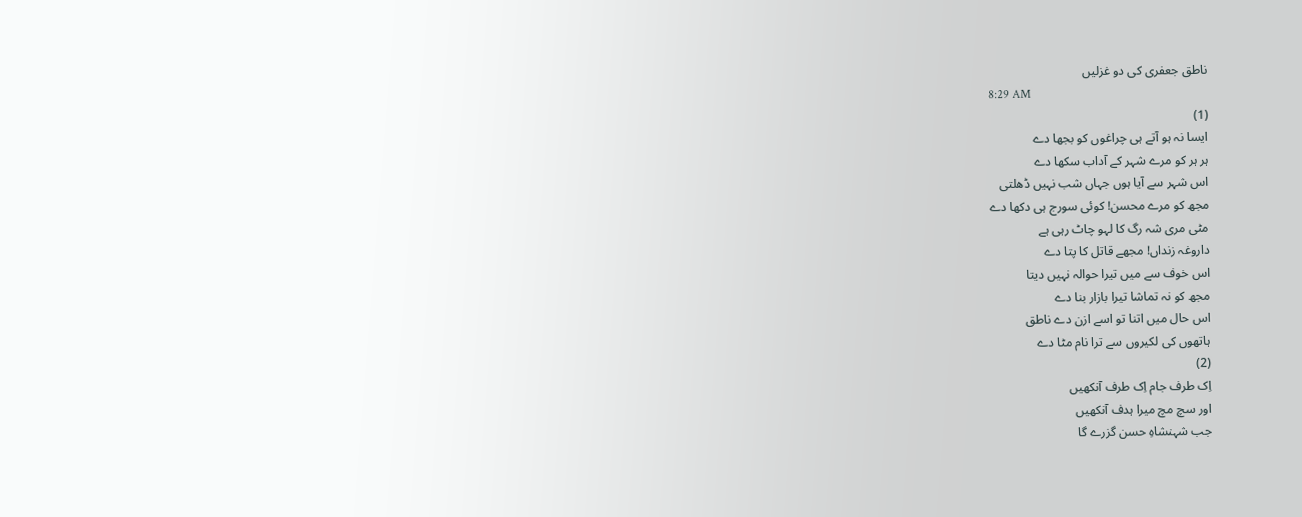ناطق جعفری کی دو غزلیں
8:29 AM
(1)
ایسا نہ ہو آتے ہی چراغوں کو بجھا دے
ہر ہر کو مرے شہر کے آداب سکھا دے
اس شہر سے آیا ہوں جہاں شب نہیں ڈھلتی
مجھ کو مرے محسن! کوئی سورج ہی دکھا دے
مٹی مری شہ رگ کا لہو چاٹ رہی ہے
داروغہ زنداں! مجھے قاتل کا پتا دے
اس خوف سے میں تیرا حوالہ نہیں دیتا
مجھ کو نہ تماشا تیرا بازار بنا دے
اس حال میں اتنا تو اسے ازن دے ناطق
ہاتھوں کی لکیروں سے ترا نام مٹا دے
(2)
اِک طرف جام اِک طرف آنکھیں
اور سچ مچ میرا ہدف آنکھیں
جب شہنشاہِ حسن گزرے گا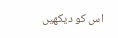اس کو دیکھیں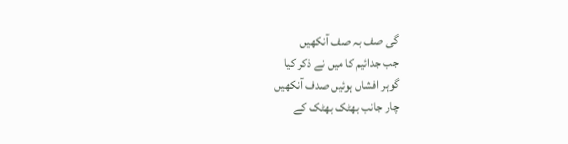گی صف بہ صف آنکھیں
جب جدائیم کا میں نے ذکر کیا
گوہر افشاں ہوئیں صدف آنکھیں
چار جانب بھٹک بھٹک کے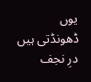یوں
ڈھونڈتی ہیں درِ نجف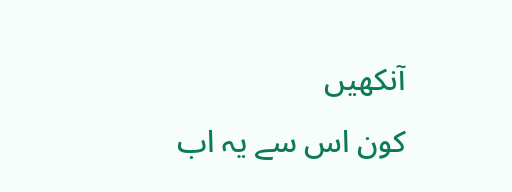آنکھیں
کون اس سے یہ اب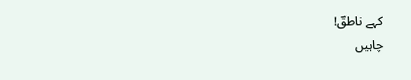کہے ناطقؔ!
چاہیں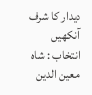دیدار کا شرف آنکھیں
انتخاب : شاہ معین الدین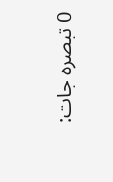0 تبصرہ جات: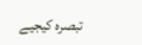تبصرہ کیجیے